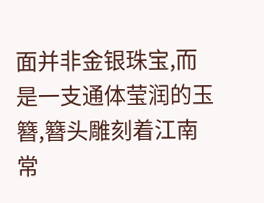面并非金银珠宝,而是一支通体莹润的玉簪,簪头雕刻着江南常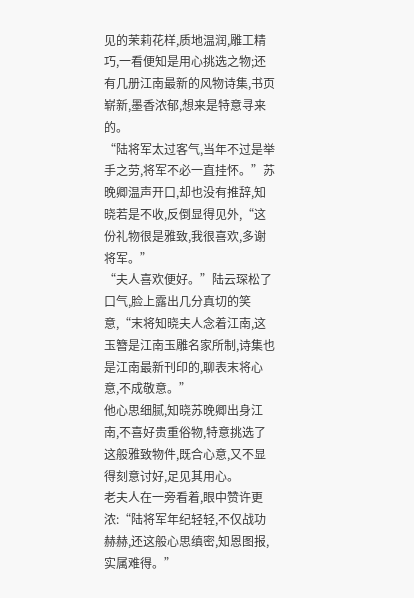见的茉莉花样,质地温润,雕工精巧,一看便知是用心挑选之物;还有几册江南最新的风物诗集,书页崭新,墨香浓郁,想来是特意寻来的。
“陆将军太过客气,当年不过是举手之劳,将军不必一直挂怀。”苏晚卿温声开口,却也没有推辞,知晓若是不收,反倒显得见外,“这份礼物很是雅致,我很喜欢,多谢将军。”
“夫人喜欢便好。”陆云琛松了口气,脸上露出几分真切的笑意,“末将知晓夫人念着江南,这玉簪是江南玉雕名家所制,诗集也是江南最新刊印的,聊表末将心意,不成敬意。”
他心思细腻,知晓苏晚卿出身江南,不喜好贵重俗物,特意挑选了这般雅致物件,既合心意,又不显得刻意讨好,足见其用心。
老夫人在一旁看着,眼中赞许更浓:“陆将军年纪轻轻,不仅战功赫赫,还这般心思缜密,知恩图报,实属难得。”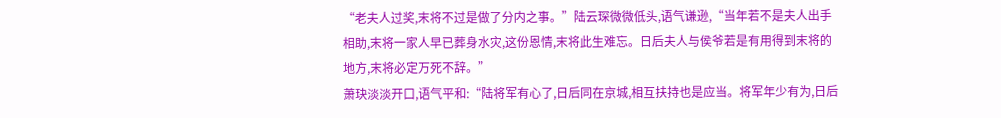“老夫人过奖,末将不过是做了分内之事。”陆云琛微微低头,语气谦逊,“当年若不是夫人出手相助,末将一家人早已葬身水灾,这份恩情,末将此生难忘。日后夫人与侯爷若是有用得到末将的地方,末将必定万死不辞。”
萧玦淡淡开口,语气平和:“陆将军有心了,日后同在京城,相互扶持也是应当。将军年少有为,日后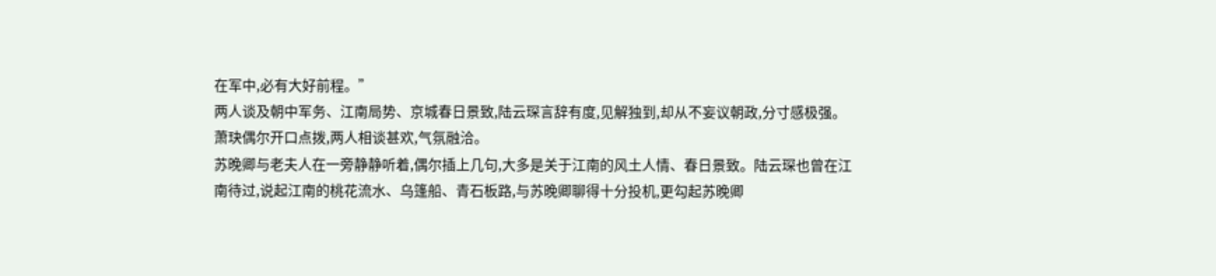在军中,必有大好前程。”
两人谈及朝中军务、江南局势、京城春日景致,陆云琛言辞有度,见解独到,却从不妄议朝政,分寸感极强。萧玦偶尔开口点拨,两人相谈甚欢,气氛融洽。
苏晚卿与老夫人在一旁静静听着,偶尔插上几句,大多是关于江南的风土人情、春日景致。陆云琛也曾在江南待过,说起江南的桃花流水、乌篷船、青石板路,与苏晚卿聊得十分投机,更勾起苏晚卿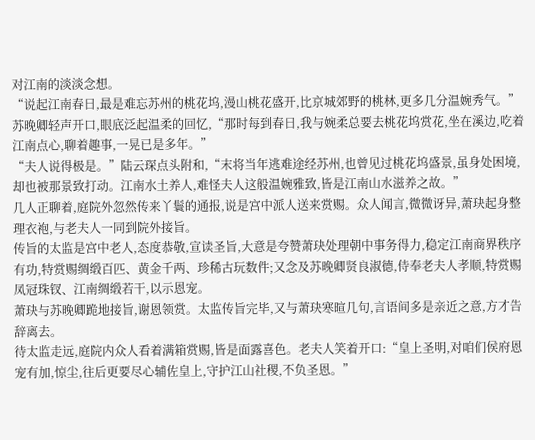对江南的淡淡念想。
“说起江南春日,最是难忘苏州的桃花坞,漫山桃花盛开,比京城郊野的桃林,更多几分温婉秀气。”苏晚卿轻声开口,眼底泛起温柔的回忆,“那时每到春日,我与婉柔总要去桃花坞赏花,坐在溪边,吃着江南点心,聊着趣事,一晃已是多年。”
“夫人说得极是。”陆云琛点头附和,“末将当年逃难途经苏州,也曾见过桃花坞盛景,虽身处困境,却也被那景致打动。江南水土养人,难怪夫人这般温婉雅致,皆是江南山水滋养之故。”
几人正聊着,庭院外忽然传来丫鬟的通报,说是宫中派人送来赏赐。众人闻言,微微讶异,萧玦起身整理衣袍,与老夫人一同到院外接旨。
传旨的太监是宫中老人,态度恭敬,宣读圣旨,大意是夸赞萧玦处理朝中事务得力,稳定江南商界秩序有功,特赏赐绸缎百匹、黄金千两、珍稀古玩数件;又念及苏晚卿贤良淑德,侍奉老夫人孝顺,特赏赐凤冠珠钗、江南绸缎若干,以示恩宠。
萧玦与苏晚卿跪地接旨,谢恩领赏。太监传旨完毕,又与萧玦寒暄几句,言语间多是亲近之意,方才告辞离去。
待太监走远,庭院内众人看着满箱赏赐,皆是面露喜色。老夫人笑着开口:“皇上圣明,对咱们侯府恩宠有加,惊尘,往后更要尽心辅佐皇上,守护江山社稷,不负圣恩。”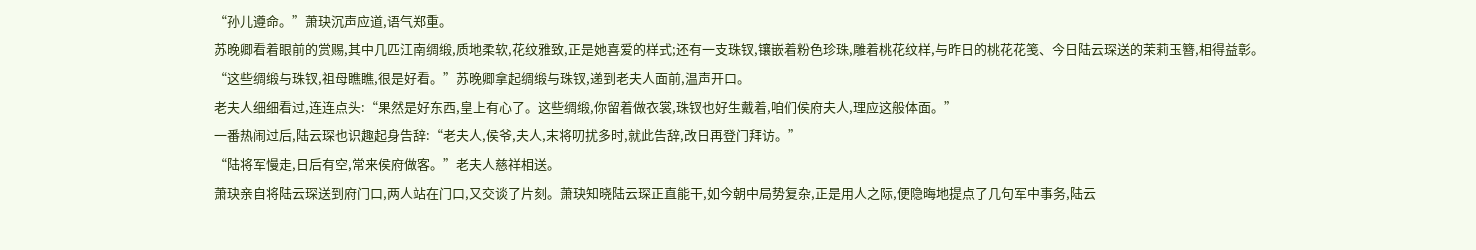“孙儿遵命。”萧玦沉声应道,语气郑重。
苏晚卿看着眼前的赏赐,其中几匹江南绸缎,质地柔软,花纹雅致,正是她喜爱的样式;还有一支珠钗,镶嵌着粉色珍珠,雕着桃花纹样,与昨日的桃花花笺、今日陆云琛送的茉莉玉簪,相得益彰。
“这些绸缎与珠钗,祖母瞧瞧,很是好看。”苏晚卿拿起绸缎与珠钗,递到老夫人面前,温声开口。
老夫人细细看过,连连点头:“果然是好东西,皇上有心了。这些绸缎,你留着做衣裳,珠钗也好生戴着,咱们侯府夫人,理应这般体面。”
一番热闹过后,陆云琛也识趣起身告辞:“老夫人,侯爷,夫人,末将叨扰多时,就此告辞,改日再登门拜访。”
“陆将军慢走,日后有空,常来侯府做客。”老夫人慈祥相送。
萧玦亲自将陆云琛送到府门口,两人站在门口,又交谈了片刻。萧玦知晓陆云琛正直能干,如今朝中局势复杂,正是用人之际,便隐晦地提点了几句军中事务,陆云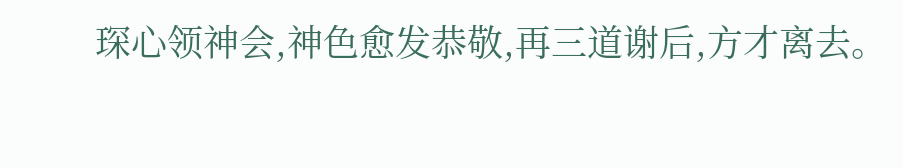琛心领神会,神色愈发恭敬,再三道谢后,方才离去。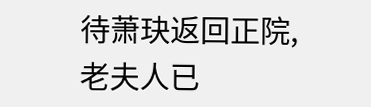待萧玦返回正院,老夫人已